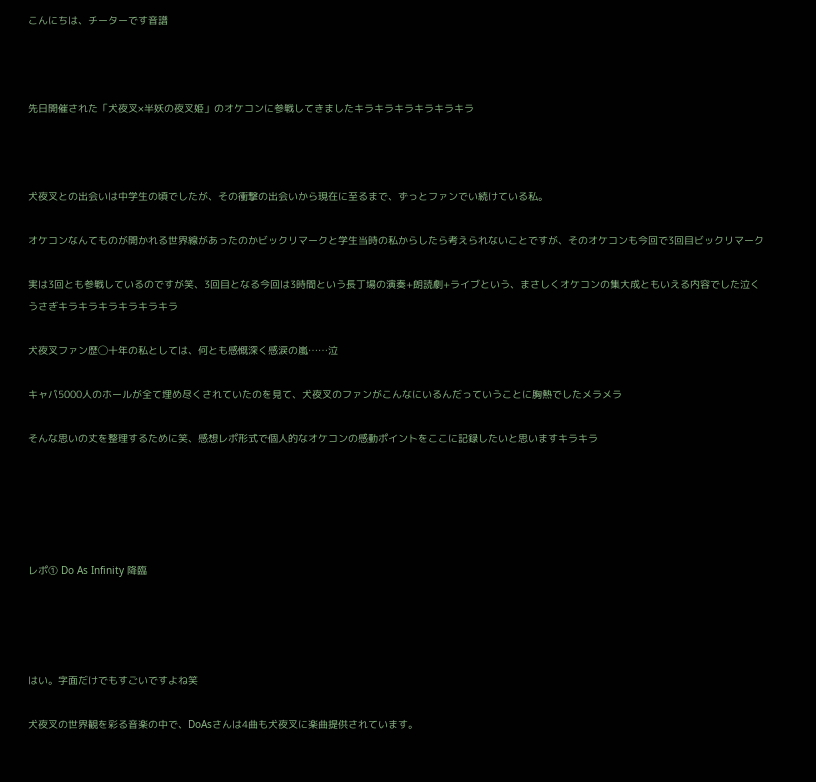こんにちは、チーターです音譜



先日開催された「犬夜叉×半妖の夜叉姫」のオケコンに参戦してきましたキラキラキラキラキラキラ



犬夜叉との出会いは中学生の頃でしたが、その衝撃の出会いから現在に至るまで、ずっとファンでい続けている私。

オケコンなんてものが開かれる世界線があったのかビックリマークと学生当時の私からしたら考えられないことですが、そのオケコンも今回で3回目ビックリマーク

実は3回とも参戦しているのですが笑、3回目となる今回は3時間という長丁場の演奏+朗読劇+ライブという、まさしくオケコンの集大成ともいえる内容でした泣くうさぎキラキラキラキラキラキラ

犬夜叉ファン歴◯十年の私としては、何とも感慨深く感涙の嵐……泣

キャパ5000人のホールが全て埋め尽くされていたのを見て、犬夜叉のファンがこんなにいるんだっていうことに胸熱でしたメラメラ

そんな思いの丈を整理するために笑、感想レポ形式で個人的なオケコンの感動ポイントをここに記録したいと思いますキラキラ





レポ① Do As Infinity 降臨




はい。字面だけでもすごいですよね笑

犬夜叉の世界観を彩る音楽の中で、DoAsさんは4曲も犬夜叉に楽曲提供されています。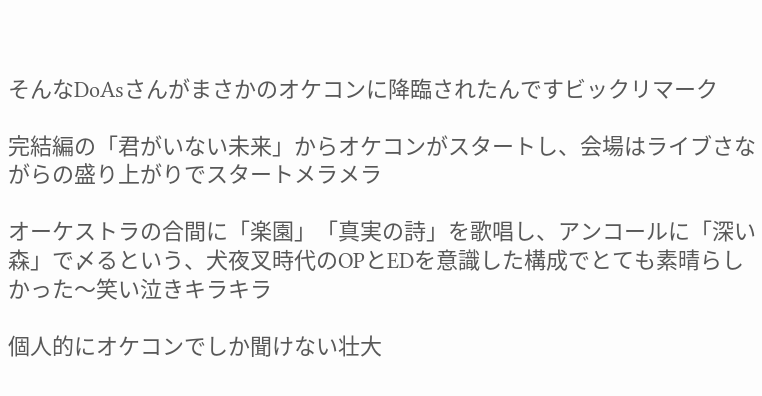そんなDoAsさんがまさかのオケコンに降臨されたんですビックリマーク

完結編の「君がいない未来」からオケコンがスタートし、会場はライブさながらの盛り上がりでスタートメラメラ

オーケストラの合間に「楽園」「真実の詩」を歌唱し、アンコールに「深い森」で〆るという、犬夜叉時代のOPとEDを意識した構成でとても素晴らしかった〜笑い泣きキラキラ

個人的にオケコンでしか聞けない壮大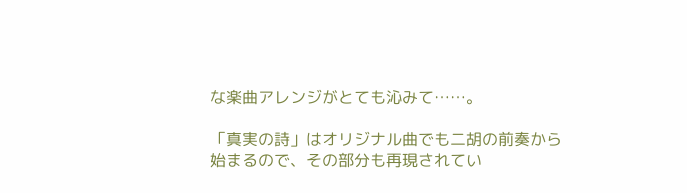な楽曲アレンジがとても沁みて……。

「真実の詩」はオリジナル曲でも二胡の前奏から始まるので、その部分も再現されてい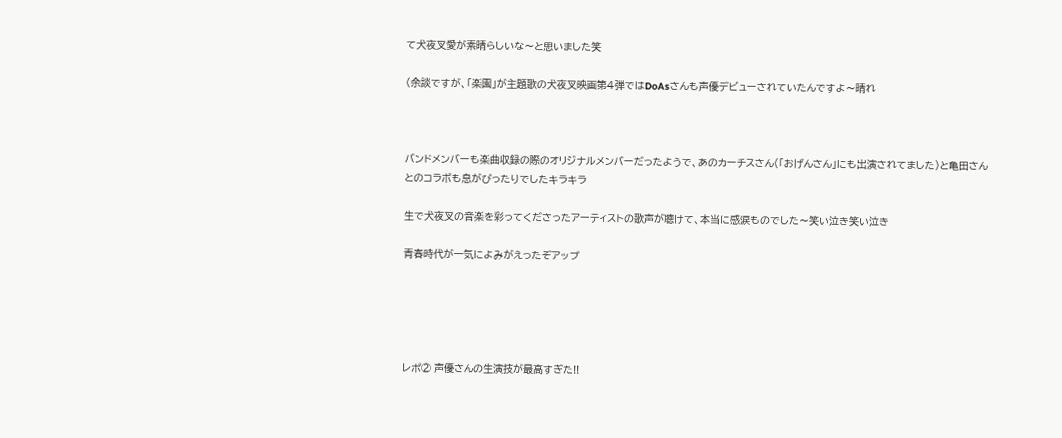て犬夜叉愛が素晴らしいな〜と思いました笑

(余談ですが、「楽園」が主題歌の犬夜叉映画第4弾ではDoAsさんも声優デビューされていたんですよ〜晴れ



バンドメンバーも楽曲収録の際のオリジナルメンバーだったようで、あのカーチスさん(「おげんさん」にも出演されてました)と亀田さんとのコラボも息がぴったりでしたキラキラ

生で犬夜叉の音楽を彩ってくださったアーティストの歌声が聴けて、本当に感涙ものでした〜笑い泣き笑い泣き

青春時代が一気によみがえったぞアップ





レポ② 声優さんの生演技が最高すぎた!!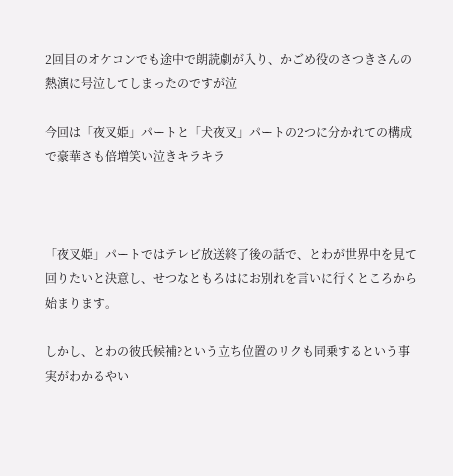2回目のオケコンでも途中で朗読劇が入り、かごめ役のさつきさんの熱演に号泣してしまったのですが泣

今回は「夜叉姫」パートと「犬夜叉」パートの2つに分かれての構成で豪華さも倍増笑い泣きキラキラ



「夜叉姫」パートではテレビ放送終了後の話で、とわが世界中を見て回りたいと決意し、せつなともろはにお別れを言いに行くところから始まります。

しかし、とわの彼氏候補?という立ち位置のリクも同乗するという事実がわかるやい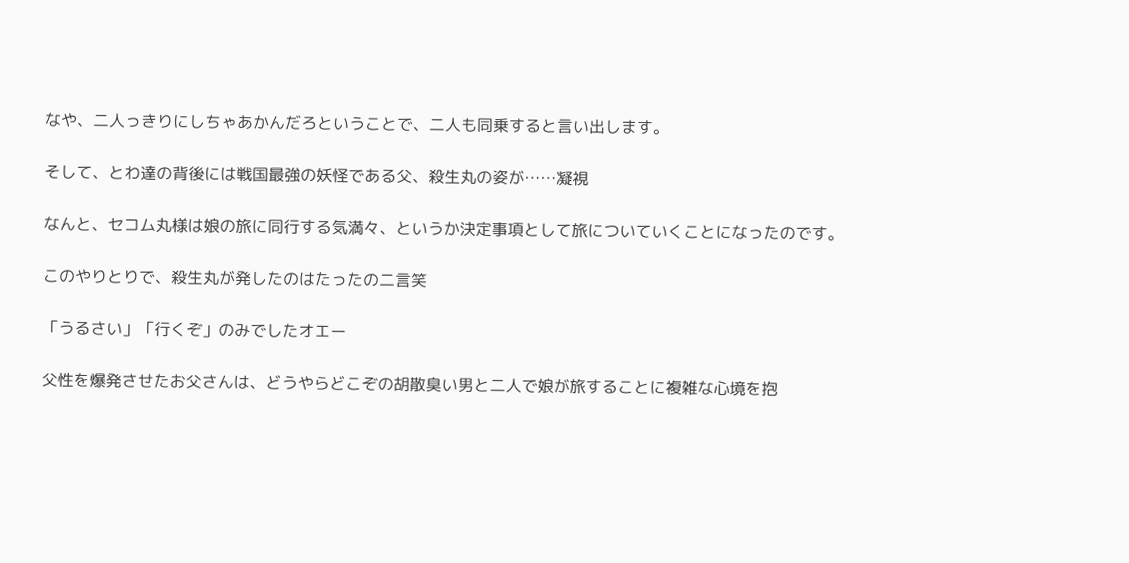なや、二人っきりにしちゃあかんだろということで、二人も同乗すると言い出します。

そして、とわ達の背後には戦国最強の妖怪である父、殺生丸の姿が……凝視

なんと、セコム丸様は娘の旅に同行する気満々、というか決定事項として旅についていくことになったのです。

このやりとりで、殺生丸が発したのはたったの二言笑

「うるさい」「行くぞ」のみでしたオエー

父性を爆発させたお父さんは、どうやらどこぞの胡散臭い男と二人で娘が旅することに複雑な心境を抱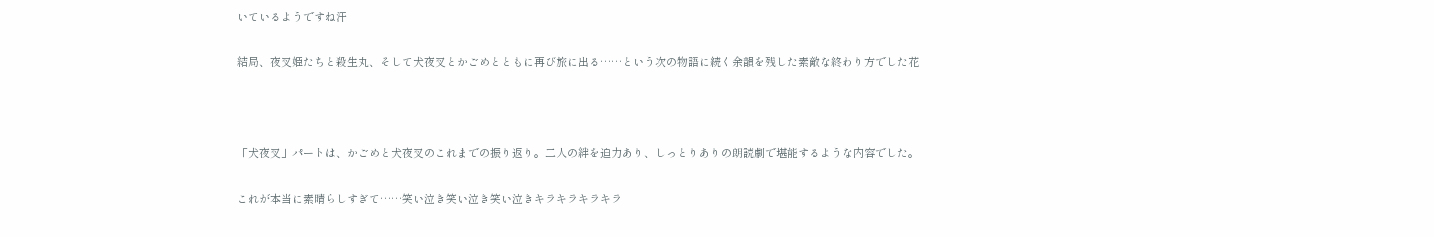いているようですね汗

結局、夜叉姫たちと殺生丸、そして犬夜叉とかごめとともに再び旅に出る……という次の物語に続く余韻を残した素敵な終わり方でした花



「犬夜叉」パートは、かごめと犬夜叉のこれまでの振り返り。二人の絆を迫力あり、しっとりありの朗読劇で堪能するような内容でした。

これが本当に素晴らしすぎて……笑い泣き笑い泣き笑い泣きキラキラキラキラ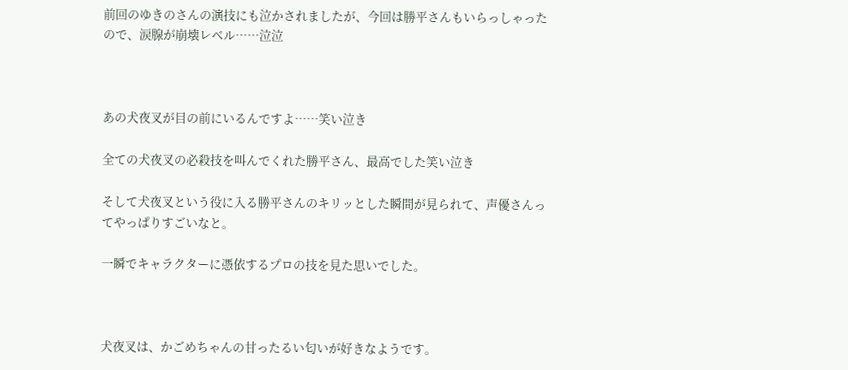前回のゆきのさんの演技にも泣かされましたが、今回は勝平さんもいらっしゃったので、涙腺が崩壊レベル……泣泣



あの犬夜叉が目の前にいるんですよ……笑い泣き

全ての犬夜叉の必殺技を叫んでくれた勝平さん、最高でした笑い泣き

そして犬夜叉という役に入る勝平さんのキリッとした瞬間が見られて、声優さんってやっぱりすごいなと。

一瞬でキャラクターに憑依するプロの技を見た思いでした。



犬夜叉は、かごめちゃんの甘ったるい匂いが好きなようです。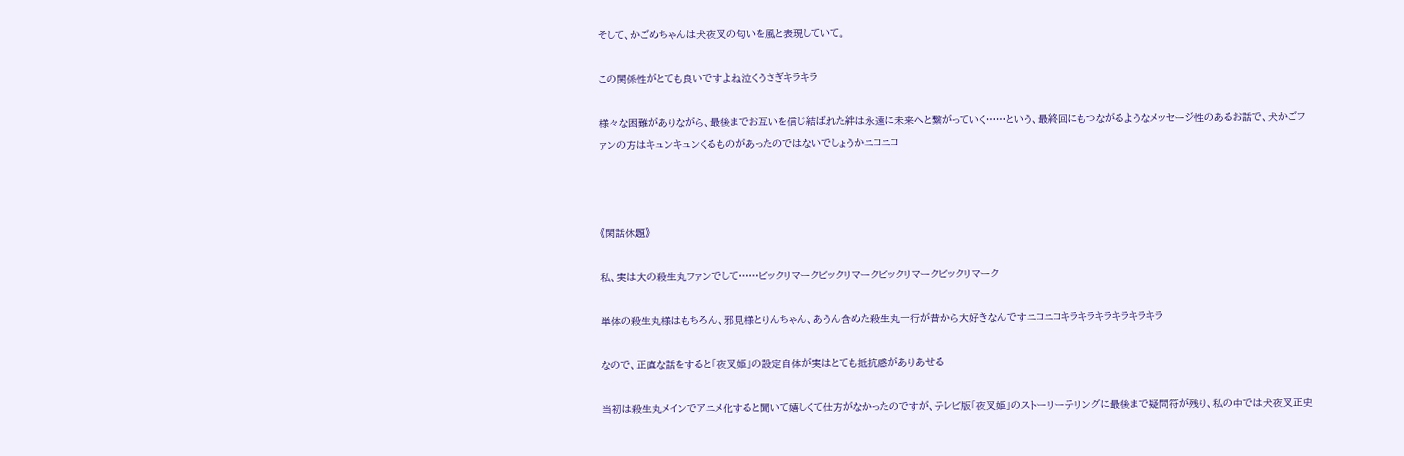そして、かごめちゃんは犬夜叉の匂いを風と表現していて。

この関係性がとても良いですよね泣くうさぎキラキラ

様々な困難がありながら、最後までお互いを信じ結ばれた絆は永遠に未来へと繋がっていく……という、最終回にもつながるようなメッセージ性のあるお話で、犬かごファンの方はキュンキュンくるものがあったのではないでしょうかニコニコ



《閑話休題》

私、実は大の殺生丸ファンでして……ビックリマークビックリマークビックリマークビックリマーク

単体の殺生丸様はもちろん、邪見様とりんちゃん、あうん含めた殺生丸一行が昔から大好きなんですニコニコキラキラキラキラキラキラ

なので、正直な話をすると「夜叉姫」の設定自体が実はとても抵抗感がありあせる

当初は殺生丸メインでアニメ化すると聞いて嬉しくて仕方がなかったのですが、テレビ版「夜叉姫」のストーリーテリングに最後まで疑問符が残り、私の中では犬夜叉正史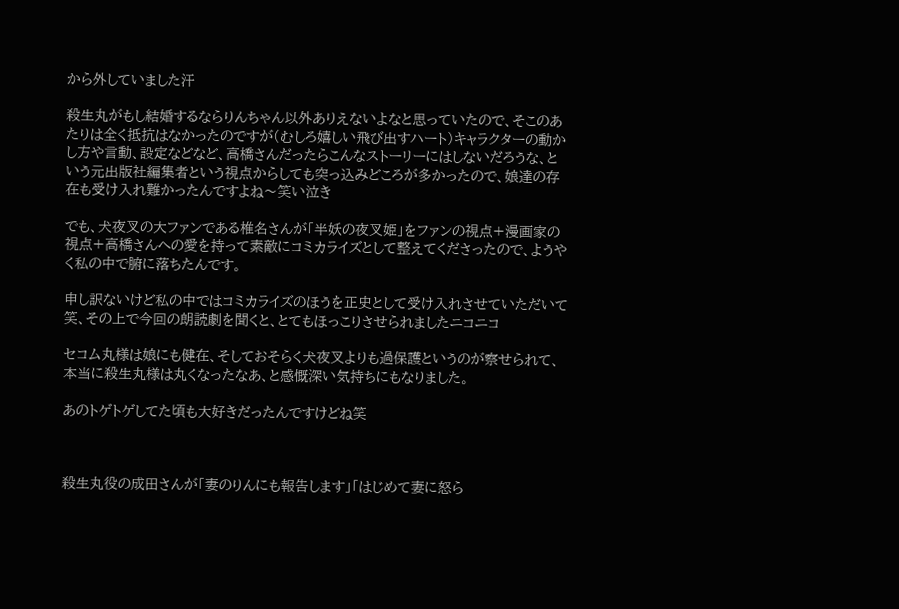から外していました汗

殺生丸がもし結婚するならりんちゃん以外ありえないよなと思っていたので、そこのあたりは全く抵抗はなかったのですが(むしろ嬉しい飛び出すハート)キャラクターの動かし方や言動、設定などなど、高橋さんだったらこんなストーリーにはしないだろうな、という元出版社編集者という視点からしても突っ込みどころが多かったので、娘達の存在も受け入れ難かったんですよね〜笑い泣き

でも、犬夜叉の大ファンである椎名さんが「半妖の夜叉姫」をファンの視点+漫画家の視点+高橋さんへの愛を持って素敵にコミカライズとして整えてくださったので、ようやく私の中で腑に落ちたんです。

申し訳ないけど私の中ではコミカライズのほうを正史として受け入れさせていただいて笑、その上で今回の朗読劇を聞くと、とてもほっこりさせられましたニコニコ

セコム丸様は娘にも健在、そしておそらく犬夜叉よりも過保護というのが察せられて、本当に殺生丸様は丸くなったなあ、と感慨深い気持ちにもなりました。

あのトゲトゲしてた頃も大好きだったんですけどね笑



殺生丸役の成田さんが「妻のりんにも報告します」「はじめて妻に怒ら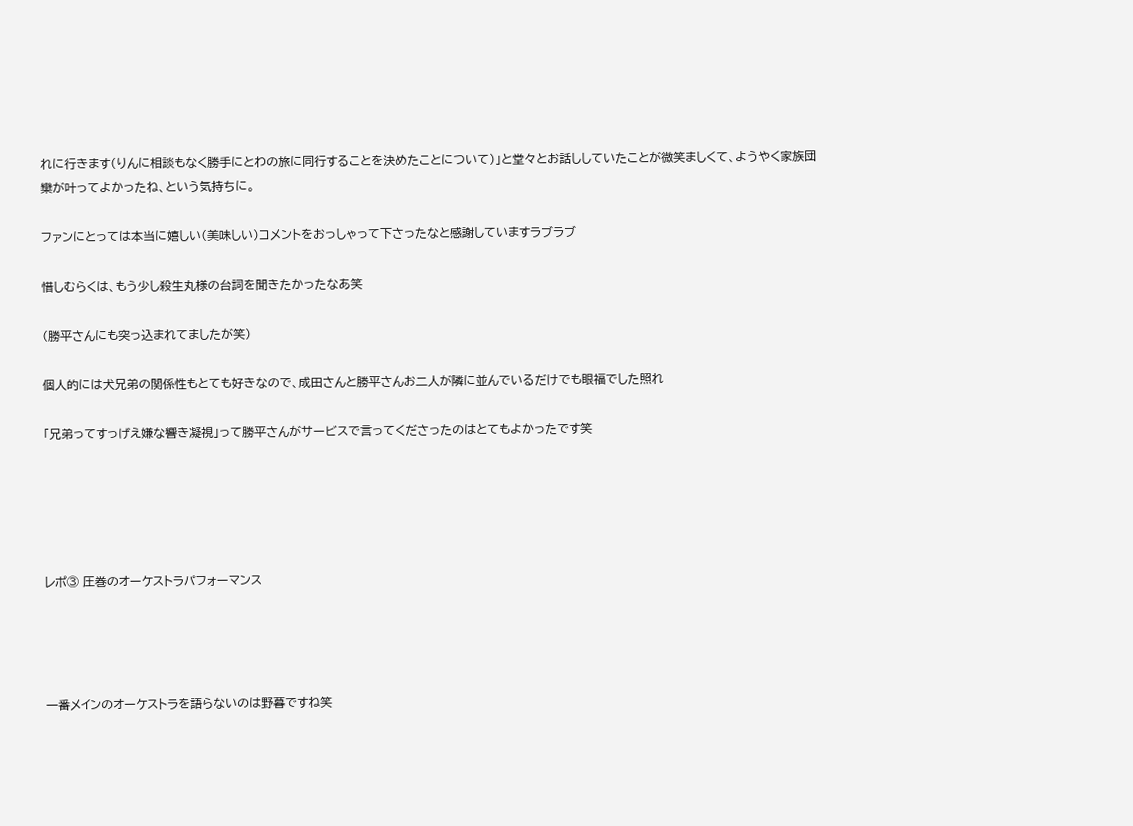れに行きます(りんに相談もなく勝手にとわの旅に同行することを決めたことについて)」と堂々とお話ししていたことが微笑ましくて、ようやく家族団欒が叶ってよかったね、という気持ちに。

ファンにとっては本当に嬉しい(美味しい)コメントをおっしゃって下さったなと感謝していますラブラブ

惜しむらくは、もう少し殺生丸様の台詞を聞きたかったなあ笑

(勝平さんにも突っ込まれてましたが笑)

個人的には犬兄弟の関係性もとても好きなので、成田さんと勝平さんお二人が隣に並んでいるだけでも眼福でした照れ

「兄弟ってすっげえ嫌な響き凝視」って勝平さんがサービスで言ってくださったのはとてもよかったです笑





レポ③ 圧巻のオーケストラパフォーマンス




一番メインのオーケストラを語らないのは野暮ですね笑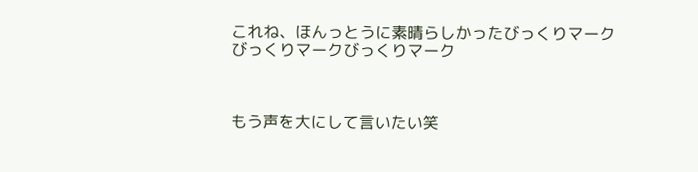これね、ほんっとうに素晴らしかったびっくりマークびっくりマークびっくりマーク



もう声を大にして言いたい笑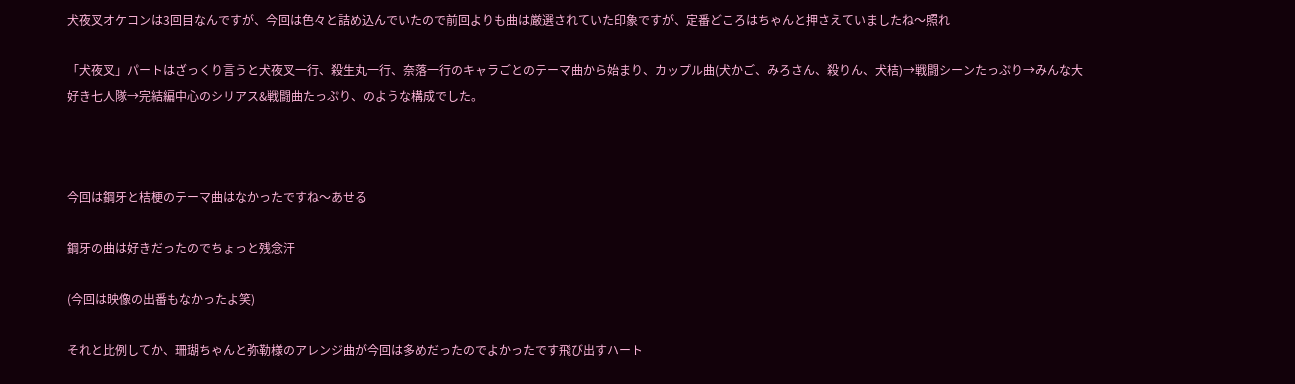犬夜叉オケコンは3回目なんですが、今回は色々と詰め込んでいたので前回よりも曲は厳選されていた印象ですが、定番どころはちゃんと押さえていましたね〜照れ

「犬夜叉」パートはざっくり言うと犬夜叉一行、殺生丸一行、奈落一行のキャラごとのテーマ曲から始まり、カップル曲(犬かご、みろさん、殺りん、犬桔)→戦闘シーンたっぷり→みんな大好き七人隊→完結編中心のシリアス&戦闘曲たっぷり、のような構成でした。



今回は鋼牙と桔梗のテーマ曲はなかったですね〜あせる

鋼牙の曲は好きだったのでちょっと残念汗

(今回は映像の出番もなかったよ笑)

それと比例してか、珊瑚ちゃんと弥勒様のアレンジ曲が今回は多めだったのでよかったです飛び出すハート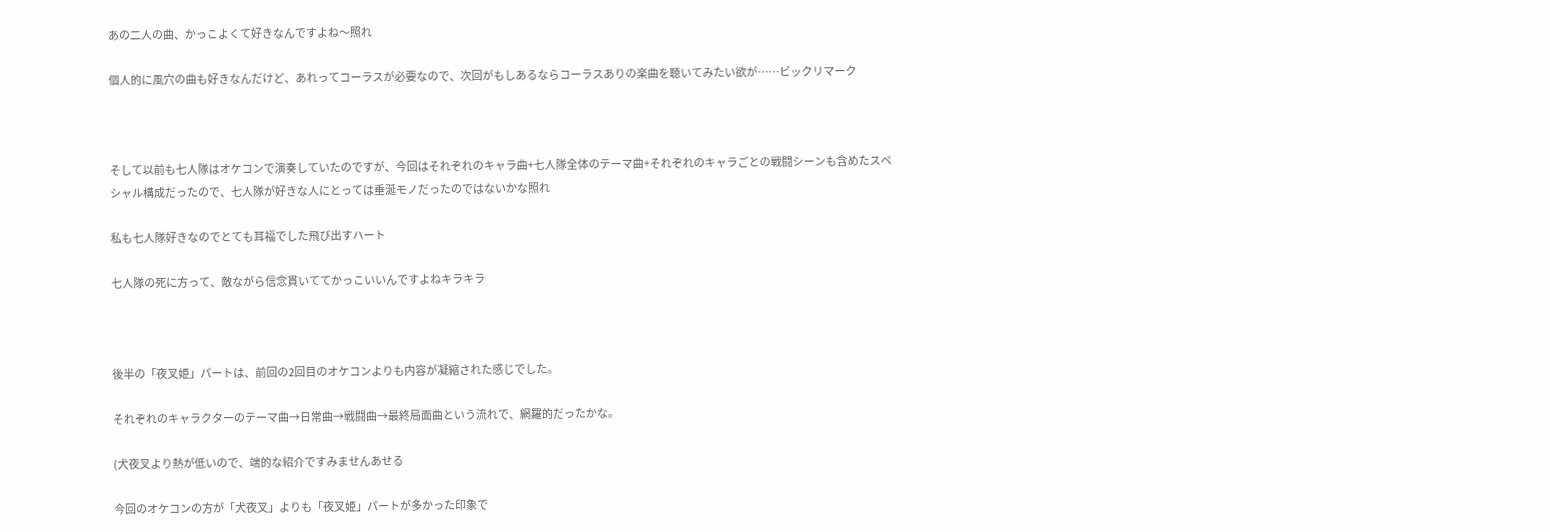あの二人の曲、かっこよくて好きなんですよね〜照れ

個人的に風穴の曲も好きなんだけど、あれってコーラスが必要なので、次回がもしあるならコーラスありの楽曲を聴いてみたい欲が……ビックリマーク



そして以前も七人隊はオケコンで演奏していたのですが、今回はそれぞれのキャラ曲+七人隊全体のテーマ曲+それぞれのキャラごとの戦闘シーンも含めたスペシャル構成だったので、七人隊が好きな人にとっては垂涎モノだったのではないかな照れ

私も七人隊好きなのでとても耳福でした飛び出すハート

七人隊の死に方って、敵ながら信念貫いててかっこいいんですよねキラキラ



後半の「夜叉姫」パートは、前回の2回目のオケコンよりも内容が凝縮された感じでした。

それぞれのキャラクターのテーマ曲→日常曲→戦闘曲→最終局面曲という流れで、網羅的だったかな。

(犬夜叉より熱が低いので、端的な紹介ですみませんあせる

今回のオケコンの方が「犬夜叉」よりも「夜叉姫」パートが多かった印象で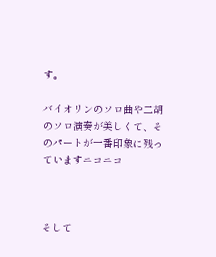す。

バイオリンのソロ曲や二胡のソロ演奏が美しくて、そのパートが一番印象に残っていますニコニコ



そして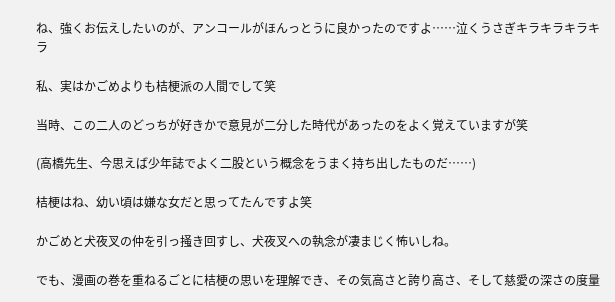ね、強くお伝えしたいのが、アンコールがほんっとうに良かったのですよ……泣くうさぎキラキラキラキラ

私、実はかごめよりも桔梗派の人間でして笑

当時、この二人のどっちが好きかで意見が二分した時代があったのをよく覚えていますが笑

(高橋先生、今思えば少年誌でよく二股という概念をうまく持ち出したものだ……)

桔梗はね、幼い頃は嫌な女だと思ってたんですよ笑

かごめと犬夜叉の仲を引っ掻き回すし、犬夜叉への執念が凄まじく怖いしね。

でも、漫画の巻を重ねるごとに桔梗の思いを理解でき、その気高さと誇り高さ、そして慈愛の深さの度量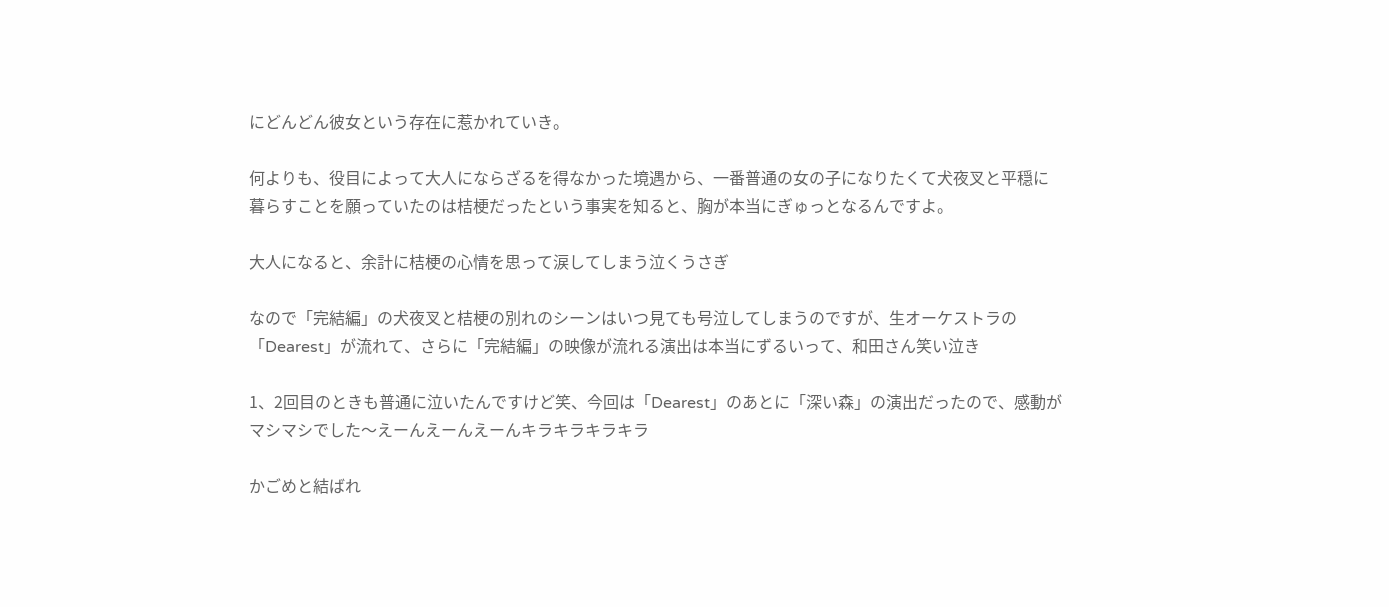にどんどん彼女という存在に惹かれていき。

何よりも、役目によって大人にならざるを得なかった境遇から、一番普通の女の子になりたくて犬夜叉と平穏に暮らすことを願っていたのは桔梗だったという事実を知ると、胸が本当にぎゅっとなるんですよ。

大人になると、余計に桔梗の心情を思って涙してしまう泣くうさぎ

なので「完結編」の犬夜叉と桔梗の別れのシーンはいつ見ても号泣してしまうのですが、生オーケストラの「Dearest」が流れて、さらに「完結編」の映像が流れる演出は本当にずるいって、和田さん笑い泣き

1、2回目のときも普通に泣いたんですけど笑、今回は「Dearest」のあとに「深い森」の演出だったので、感動がマシマシでした〜えーんえーんえーんキラキラキラキラ

かごめと結ばれ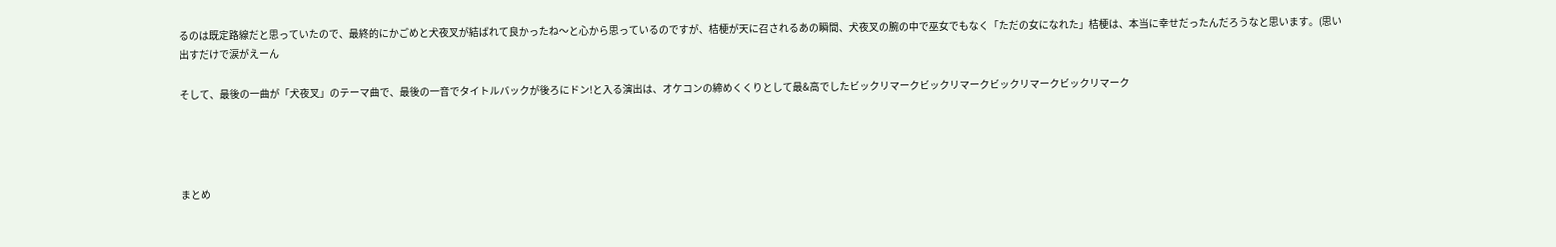るのは既定路線だと思っていたので、最終的にかごめと犬夜叉が結ばれて良かったね〜と心から思っているのですが、桔梗が天に召されるあの瞬間、犬夜叉の腕の中で巫女でもなく「ただの女になれた」桔梗は、本当に幸せだったんだろうなと思います。(思い出すだけで涙がえーん

そして、最後の一曲が「犬夜叉」のテーマ曲で、最後の一音でタイトルバックが後ろにドン!と入る演出は、オケコンの締めくくりとして最&高でしたビックリマークビックリマークビックリマークビックリマーク




まとめ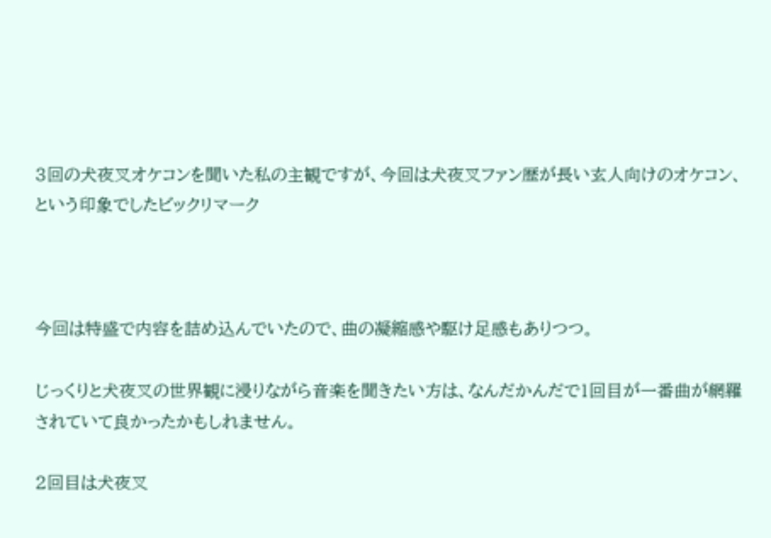3回の犬夜叉オケコンを聞いた私の主観ですが、今回は犬夜叉ファン歴が長い玄人向けのオケコン、という印象でしたビックリマーク



今回は特盛で内容を詰め込んでいたので、曲の凝縮感や駆け足感もありつつ。

じっくりと犬夜叉の世界観に浸りながら音楽を聞きたい方は、なんだかんだで1回目が一番曲が網羅されていて良かったかもしれません。

2回目は犬夜叉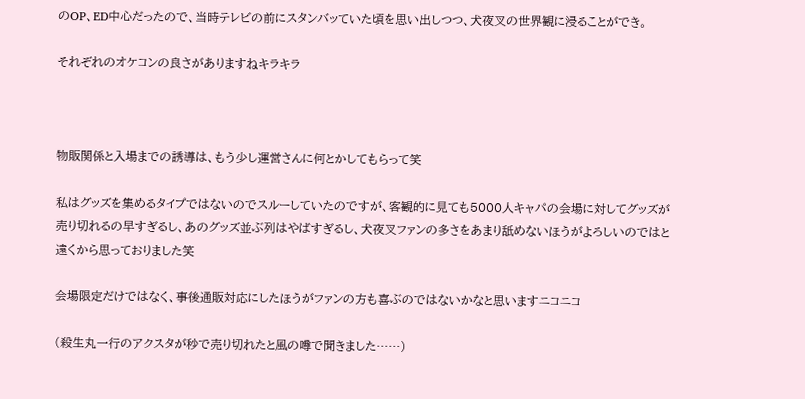のOP、ED中心だったので、当時テレビの前にスタンバッていた頃を思い出しつつ、犬夜叉の世界観に浸ることができ。

それぞれのオケコンの良さがありますねキラキラ



物販関係と入場までの誘導は、もう少し運営さんに何とかしてもらって笑

私はグッズを集めるタイプではないのでスルーしていたのですが、客観的に見ても5000人キャパの会場に対してグッズが売り切れるの早すぎるし、あのグッズ並ぶ列はやばすぎるし、犬夜叉ファンの多さをあまり舐めないほうがよろしいのではと遠くから思っておりました笑

会場限定だけではなく、事後通販対応にしたほうがファンの方も喜ぶのではないかなと思いますニコニコ

(殺生丸一行のアクスタが秒で売り切れたと風の噂で聞きました……)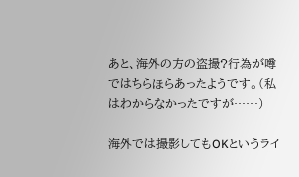あと、海外の方の盗撮?行為が噂ではちらほらあったようです。(私はわからなかったですが……)

海外では撮影してもOKというライ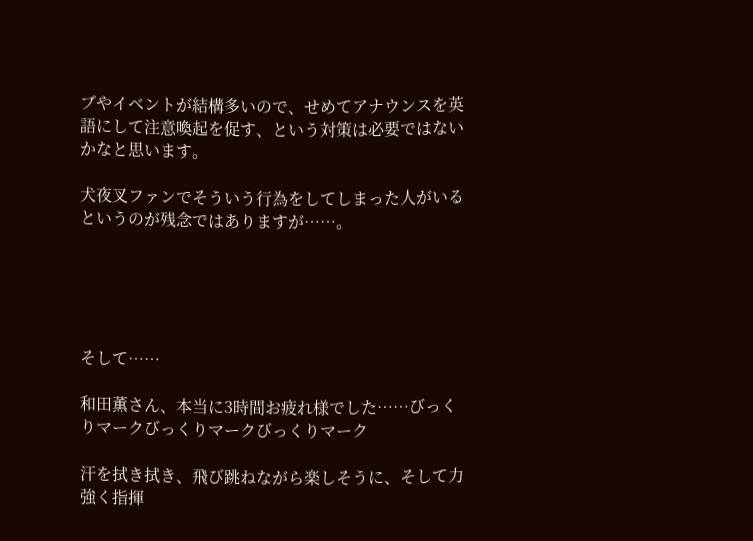ブやイベントが結構多いので、せめてアナウンスを英語にして注意喚起を促す、という対策は必要ではないかなと思います。

犬夜叉ファンでそういう行為をしてしまった人がいるというのが残念ではありますが……。





そして……

和田薫さん、本当に3時間お疲れ様でした……びっくりマークびっくりマークびっくりマーク

汗を拭き拭き、飛び跳ねながら楽しそうに、そして力強く指揮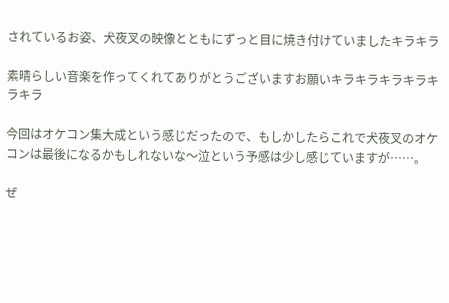されているお姿、犬夜叉の映像とともにずっと目に焼き付けていましたキラキラ

素晴らしい音楽を作ってくれてありがとうございますお願いキラキラキラキラキラキラ

今回はオケコン集大成という感じだったので、もしかしたらこれで犬夜叉のオケコンは最後になるかもしれないな〜泣という予感は少し感じていますが……。

ぜ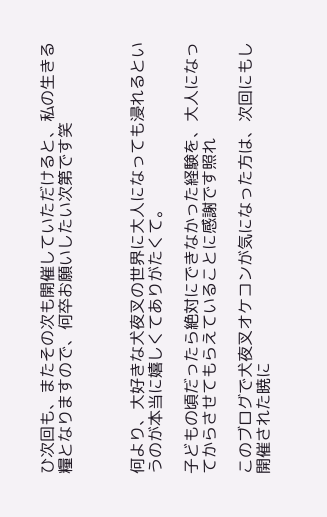ひ次回も、またその次も開催していただけると、私の生きる糧となりますので、何卒お願いしたい次第です笑



何より、大好きな犬夜叉の世界に大人になっても浸れるというのが本当に嬉しくてありがたくて。

子どもの頃だったら絶対にできなかった経験を、大人になってからさせてもらえていることに感謝です照れ

このブログで犬夜叉オケコンが気になった方は、次回にもし開催された暁に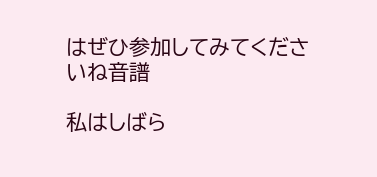はぜひ参加してみてくださいね音譜

私はしばら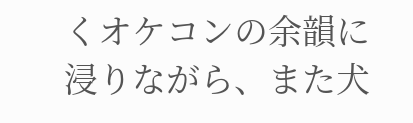くオケコンの余韻に浸りながら、また犬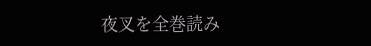夜叉を全巻読み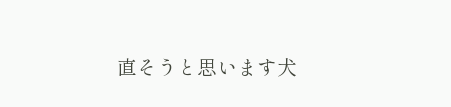直そうと思います犬